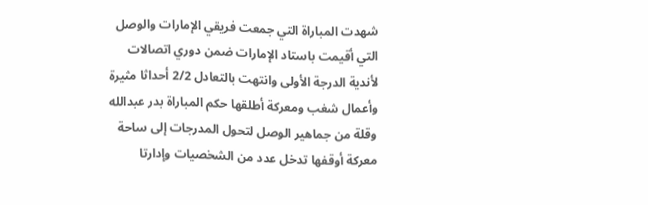شهدت المباراة التي جمعت فريقي الإمارات والوصل التي أقيمت باستاد الإمارات ضمن دوري اتصالات لأندية الدرجة الأولى وانتهت بالتعادل 2/2 أحداثا مثيرة وأعمال شغب ومعركة أطلقها حكم المباراة بدر عبدالله وقلة من جماهير الوصل لتحول المدرجات إلى ساحة معركة أوقفها تدخل عدد من الشخصيات وإدارتا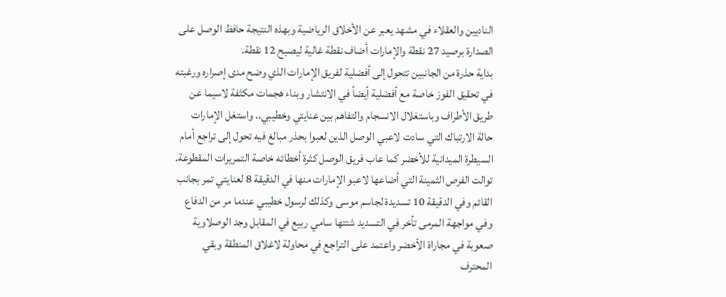الناديين والعقلاء في مشهد يعبر عن الأخلاق الرياضية وبهذه النتيجة حافظ الوصل على الصدارة برصيد 27 نقطة والإمارات أضاف نقطة غالية ليصبح 12 نقطة.
بداية حذرة من الجانبين تتحول إلى أفضلية لفريق الإمارات الذي وضح مدى إصراره ورغبته في تحقيق الفوز خاصة مع أفضلية أيضاً في الانتشار وبناء هجمات مكثفة لاسيما عن طريق الأطراف وباستغلال الانسجام والتفاهم بين عنايتي وخطيبي.. واستغل الإمارات حالة الارتباك التي سادت لاعبي الوصل الذين لعبوا بحذر مبالغ فيه تحول إلى تراجع أمام السيطرة الميدانية للأخضر كما عاب فريق الوصل كثرة أخطائه خاصة التمريرات المقطوعة.
توالت الفرص الثمينة التي أضاعها لاعبو الإمارات منها في الدقيقة 8 لعنايتي تمر بجانب القائم وفي الدقيقة 10 تسديدة لجاسم موسى وكذلك لرسول خطيبي عندما مر من الدفاع وفي مواجهة المرمى تأخر في التسديد شتتها سامي ربيع في المقابل وجد الوصلاوية صعوبة في مجاراة الأخضر واعتمد على التراجع في محاولة لاغلاق المنطقة وبقي المحترف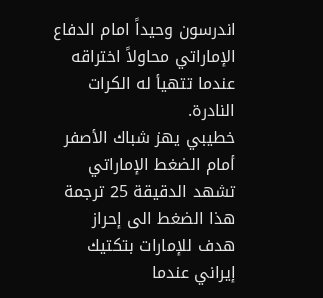اندرسون وحيداً امام الدفاع الإماراتي محاولاً اختراقه عندما تتهيأ له الكرات النادرة.
خطيبي يهز شباك الأصفر
أمام الضغط الإماراتي تشهد الدقيقة 25 ترجمة هذا الضغط الى إحراز هدف للإمارات بتكتيك إيراني عندما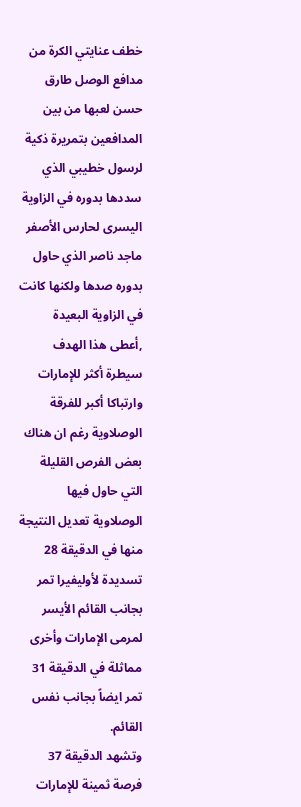خطف عنايتي الكرة من مدافع الوصل طارق حسن لعبها من بين المدافعين بتمريرة ذكية لرسول خطيبي الذي سددها بدوره في الزاوية اليسرى لحارس الأصفر ماجد ناصر الذي حاول بدوره صدها ولكنها كانت في الزاوية البعيدة ,أعطى هذا الهدف سيطرة أكثر للإمارات وارتباكا أكبر للفرقة الوصلاوية رغم ان هناك بعض الفرص القليلة التي حاول فيها الوصلاوية تعديل النتيجة منها في الدقيقة 28 تسديدة لأوليفيرا تمر بجانب القائم الأيسر لمرمى الإمارات وأخرى مماثلة في الدقيقة 31 تمر ايضاً بجانب نفس القائم.
وتشهد الدقيقة 37 فرصة ثمينة للإمارات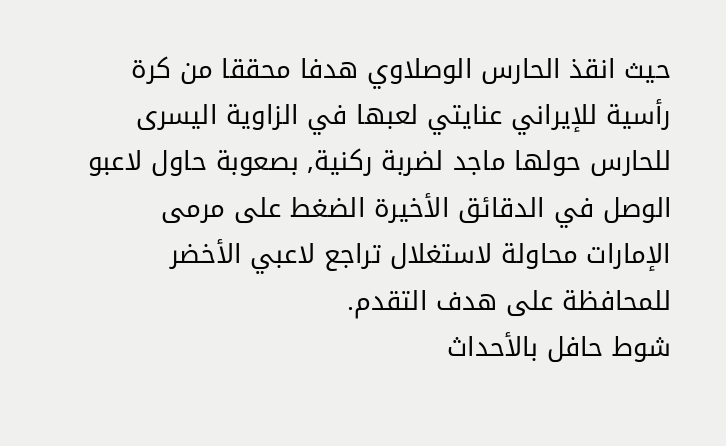حيث انقذ الحارس الوصلاوي هدفا محققا من كرة رأسية للإيراني عنايتي لعبها في الزاوية اليسرى للحارس حولها ماجد لضربة ركنية, بصعوبة حاول لاعبو الوصل في الدقائق الأخيرة الضغط على مرمى الإمارات محاولة لاستغلال تراجع لاعبي الأخضر للمحافظة على هدف التقدم.
شوط حافل بالأحداث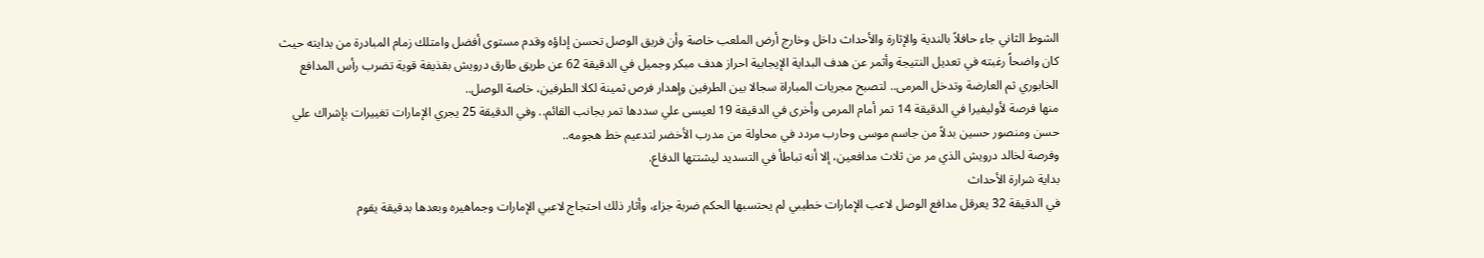الشوط الثاني جاء حافلاً بالندية والإثارة والأحداث داخل وخارج أرض الملعب خاصة وأن فريق الوصل تحسن إداؤه وقدم مستوى أفضل وامتلك زمام المبادرة من بدايته حيث كان واضحاً رغبته في تعديل النتيجة وأثمر عن هدف البداية الإيجابية احراز هدف مبكر وجميل في الدقيقة 62 عن طريق طارق درويش بقذيفة قوية تضرب رأس المدافع الخابوري ثم العارضة وتدخل المرمى.. لتصبح مجريات المباراة سجالا بين الطرفين وإهدار فرص ثمينة لكلا الطرفين، خاصة الوصل..
منها فرصة لأوليفيرا في الدقيقة 14 تمر أمام المرمى وأخرى في الدقيقة 19 لعيسى علي سددها تمر بجانب القائم.. وفي الدقيقة 25 يجري الإمارات تغييرات بإشراك علي حسن ومنصور حسين بدلاً من جاسم موسى وحارب مردد في محاولة من مدرب الأخضر لتدعيم خط هجومه..
وفرصة لخالد درويش الذي مر من ثلاث مدافعين، إلا أنه تباطأ في التسديد ليشتتها الدفاع.
بداية شرارة الأحداث
في الدقيقة 32 يعرقل مدافع الوصل لاعب الإمارات خطيبي لم يحتسبها الحكم ضربة جزاء، وأثار ذلك احتجاج لاعبي الإمارات وجماهيره وبعدها بدقيقة يقوم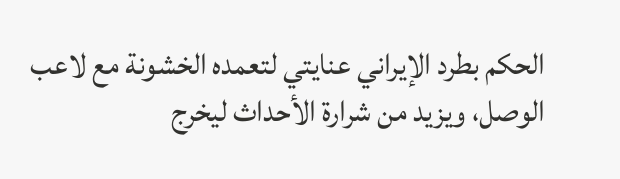الحكم بطرد الإيراني عنايتي لتعمده الخشونة مع لاعب الوصل، ويزيد من شرارة الأحداث ليخرج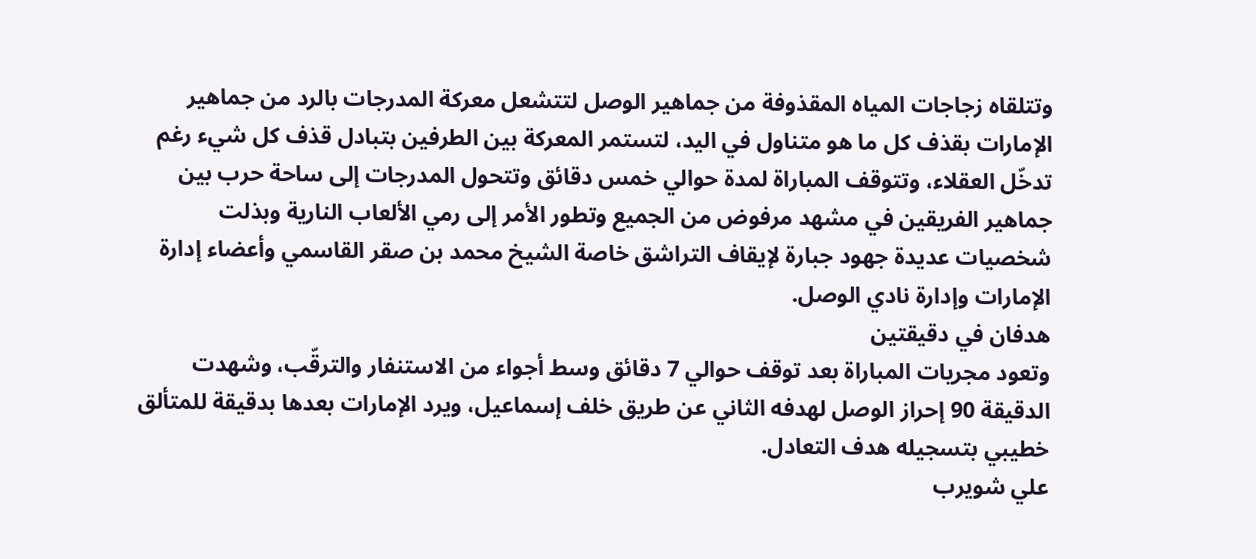وتتلقاه زجاجات المياه المقذوفة من جماهير الوصل لتتشعل معركة المدرجات بالرد من جماهير الإمارات بقذف كل ما هو متناول في اليد، لتستمر المعركة بين الطرفين بتبادل قذف كل شيء رغم تدخّل العقلاء، وتتوقف المباراة لمدة حوالي خمس دقائق وتتحول المدرجات إلى ساحة حرب بين جماهير الفريقين في مشهد مرفوض من الجميع وتطور الأمر إلى رمي الألعاب النارية وبذلت شخصيات عديدة جهود جبارة لإيقاف التراشق خاصة الشيخ محمد بن صقر القاسمي وأعضاء إدارة الإمارات وإدارة نادي الوصل.
هدفان في دقيقتين
وتعود مجريات المباراة بعد توقف حوالي 7 دقائق وسط أجواء من الاستنفار والترقّب، وشهدت الدقيقة 90 إحراز الوصل لهدفه الثاني عن طريق خلف إسماعيل، ويرد الإمارات بعدها بدقيقة للمتألق خطيبي بتسجيله هدف التعادل.
علي شويرب